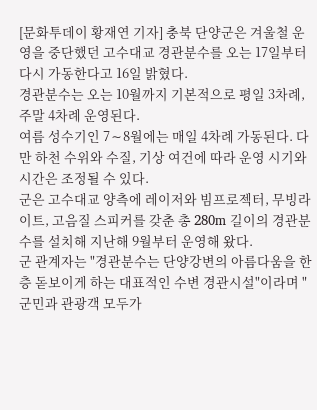[문화투데이 황재연 기자] 충북 단양군은 겨울철 운영을 중단했던 고수대교 경관분수를 오는 17일부터 다시 가동한다고 16일 밝혔다.
경관분수는 오는 10월까지 기본적으로 평일 3차례, 주말 4차례 운영된다.
여름 성수기인 7∼8월에는 매일 4차례 가동된다. 다만 하천 수위와 수질, 기상 여건에 따라 운영 시기와 시간은 조정될 수 있다.
군은 고수대교 양측에 레이저와 빔프로젝터, 무빙라이트, 고음질 스피커를 갖춘 총 280m 길이의 경관분수를 설치해 지난해 9월부터 운영해 왔다.
군 관계자는 "경관분수는 단양강변의 아름다움을 한층 돋보이게 하는 대표적인 수변 경관시설"이라며 "군민과 관광객 모두가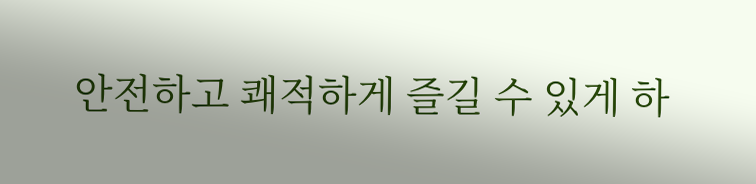안전하고 쾌적하게 즐길 수 있게 하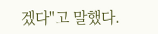겠다"고 말했다.